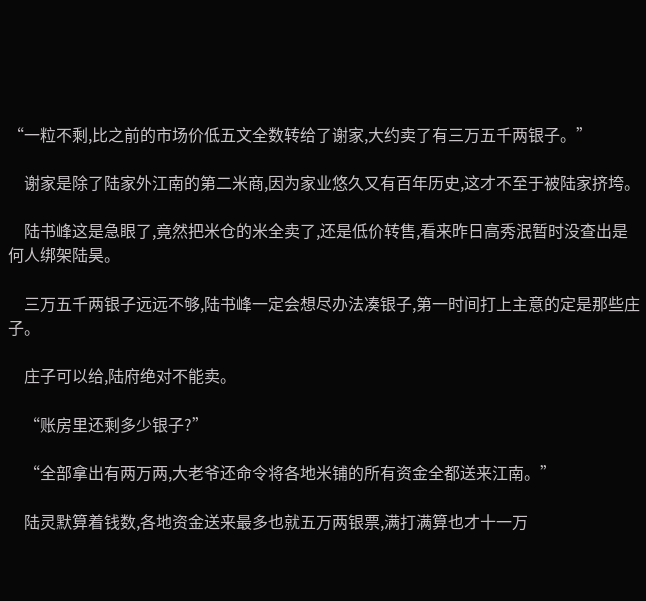“一粒不剩,比之前的市场价低五文全数转给了谢家,大约卖了有三万五千两银子。”

    谢家是除了陆家外江南的第二米商,因为家业悠久又有百年历史,这才不至于被陆家挤垮。

    陆书峰这是急眼了,竟然把米仓的米全卖了,还是低价转售,看来昨日高秀泯暂时没查出是何人绑架陆昊。

    三万五千两银子远远不够,陆书峰一定会想尽办法凑银子,第一时间打上主意的定是那些庄子。

    庄子可以给,陆府绝对不能卖。

    “账房里还剩多少银子?”

    “全部拿出有两万两,大老爷还命令将各地米铺的所有资金全都送来江南。”

    陆灵默算着钱数,各地资金送来最多也就五万两银票,满打满算也才十一万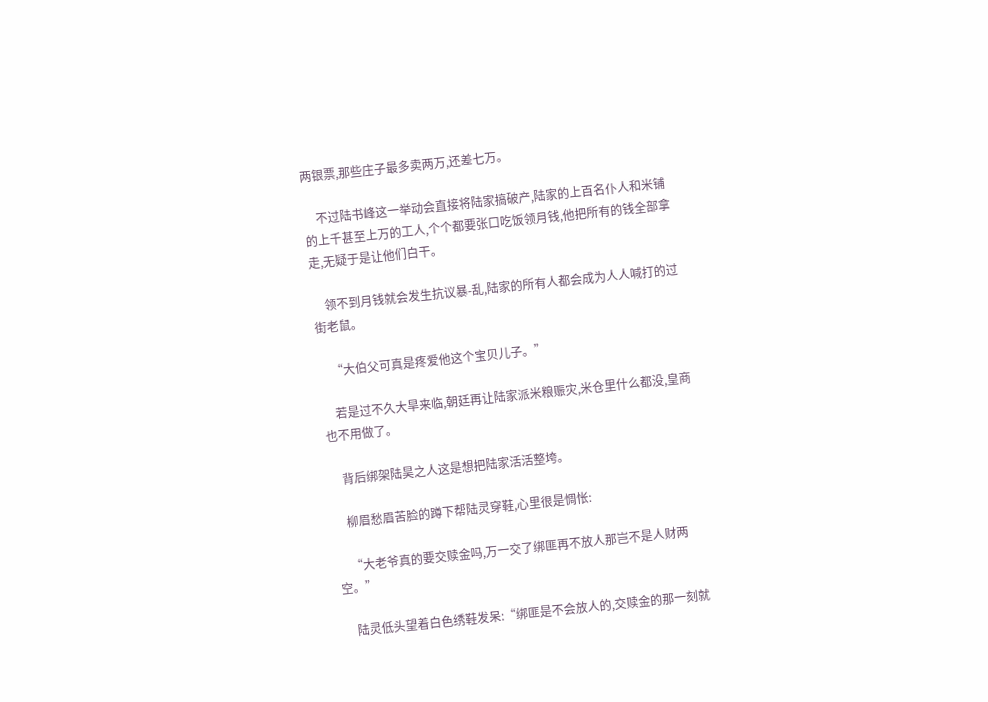两银票,那些庄子最多卖两万,还差七万。

    不过陆书峰这一举动会直接将陆家搞破产,陆家的上百名仆人和米铺的上千甚至上万的工人,个个都要张口吃饭领月钱,他把所有的钱全部拿走,无疑于是让他们白干。

    领不到月钱就会发生抗议暴-乱,陆家的所有人都会成为人人喊打的过街老鼠。

    “大伯父可真是疼爱他这个宝贝儿子。”

    若是过不久大旱来临,朝廷再让陆家派米粮赈灾,米仓里什么都没,皇商也不用做了。

    背后绑架陆昊之人这是想把陆家活活整垮。

    柳眉愁眉苦脸的蹲下帮陆灵穿鞋,心里很是惆怅:

    “大老爷真的要交赎金吗,万一交了绑匪再不放人那岂不是人财两空。”

    陆灵低头望着白色绣鞋发呆:“绑匪是不会放人的,交赎金的那一刻就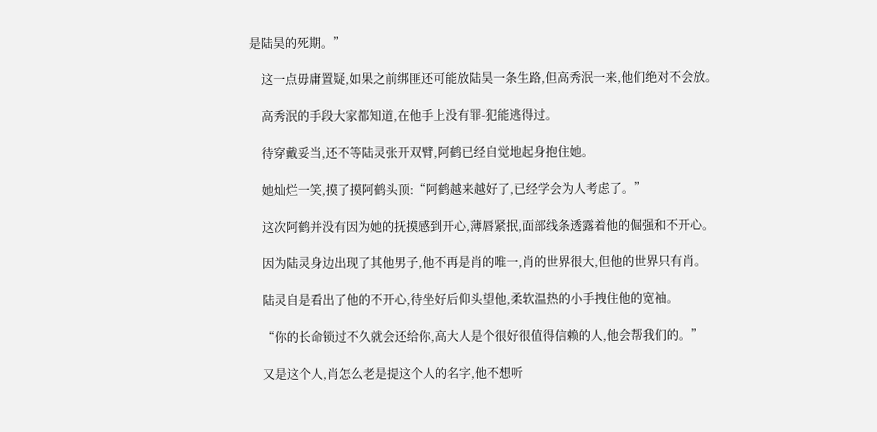是陆昊的死期。”

    这一点毋庸置疑,如果之前绑匪还可能放陆昊一条生路,但高秀泯一来,他们绝对不会放。

    高秀泯的手段大家都知道,在他手上没有罪-犯能逃得过。

    待穿戴妥当,还不等陆灵张开双臂,阿鹤已经自觉地起身抱住她。

    她灿烂一笑,摸了摸阿鹤头顶:“阿鹤越来越好了,已经学会为人考虑了。”

    这次阿鹤并没有因为她的抚摸感到开心,薄唇紧抿,面部线条透露着他的倔强和不开心。

    因为陆灵身边出现了其他男子,他不再是肖的唯一,肖的世界很大,但他的世界只有肖。

    陆灵自是看出了他的不开心,待坐好后仰头望他,柔软温热的小手拽住他的宽袖。

    “你的长命锁过不久就会还给你,高大人是个很好很值得信赖的人,他会帮我们的。”

    又是这个人,肖怎么老是提这个人的名字,他不想听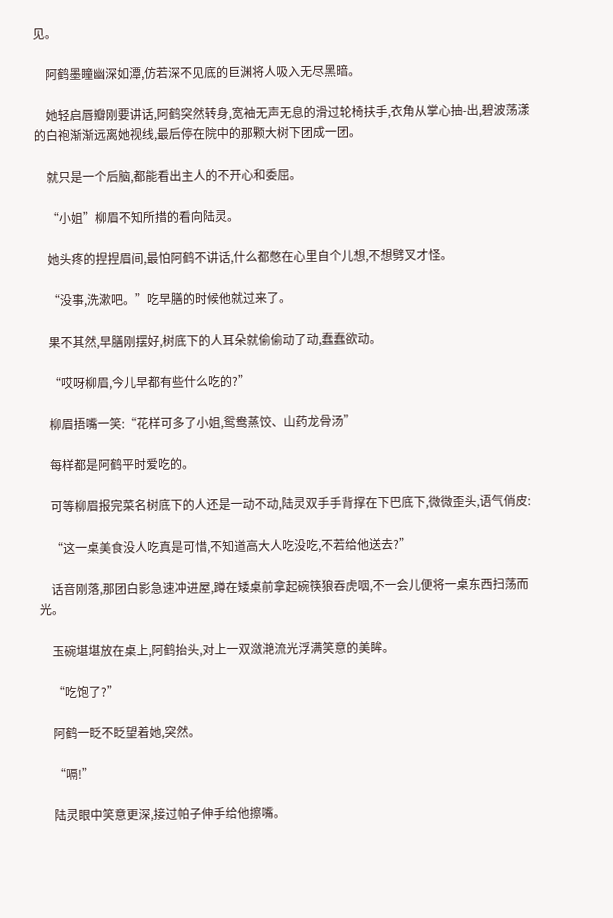见。

    阿鹤墨瞳幽深如潭,仿若深不见底的巨渊将人吸入无尽黑暗。

    她轻启唇瓣刚要讲话,阿鹤突然转身,宽袖无声无息的滑过轮椅扶手,衣角从掌心抽-出,碧波荡漾的白袍渐渐远离她视线,最后停在院中的那颗大树下团成一团。

    就只是一个后脑,都能看出主人的不开心和委屈。

    “小姐”柳眉不知所措的看向陆灵。

    她头疼的捏捏眉间,最怕阿鹤不讲话,什么都憋在心里自个儿想,不想劈叉才怪。

    “没事,洗漱吧。”吃早膳的时候他就过来了。

    果不其然,早膳刚摆好,树底下的人耳朵就偷偷动了动,蠢蠢欲动。

    “哎呀柳眉,今儿早都有些什么吃的?”

    柳眉捂嘴一笑:“花样可多了小姐,鸳鸯蒸饺、山药龙骨汤”

    每样都是阿鹤平时爱吃的。

    可等柳眉报完菜名树底下的人还是一动不动,陆灵双手手背撑在下巴底下,微微歪头,语气俏皮:

    “这一桌美食没人吃真是可惜,不知道高大人吃没吃,不若给他送去?”

    话音刚落,那团白影急速冲进屋,蹲在矮桌前拿起碗筷狼吞虎咽,不一会儿便将一桌东西扫荡而光。

    玉碗堪堪放在桌上,阿鹤抬头,对上一双潋滟流光浮满笑意的美眸。

    “吃饱了?”

    阿鹤一眨不眨望着她,突然。

    “嗝!”

    陆灵眼中笑意更深,接过帕子伸手给他擦嘴。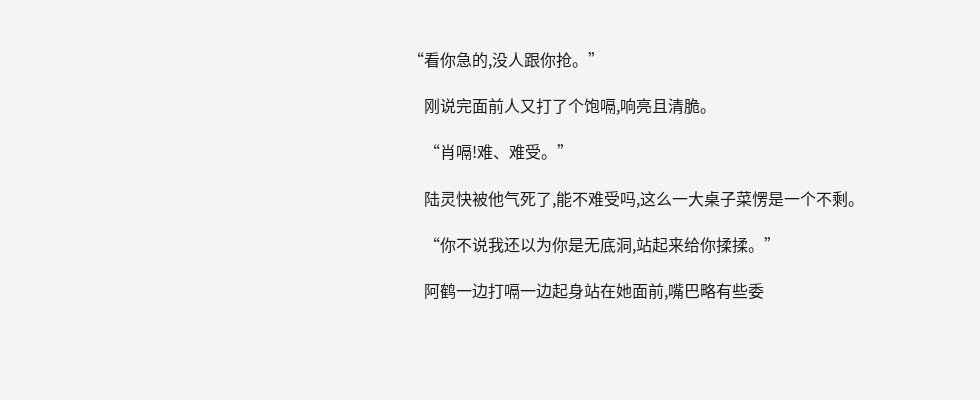“看你急的,没人跟你抢。”

    刚说完面前人又打了个饱嗝,响亮且清脆。

    “肖嗝!难、难受。”

    陆灵快被他气死了,能不难受吗,这么一大桌子菜愣是一个不剩。

    “你不说我还以为你是无底洞,站起来给你揉揉。”

    阿鹤一边打嗝一边起身站在她面前,嘴巴略有些委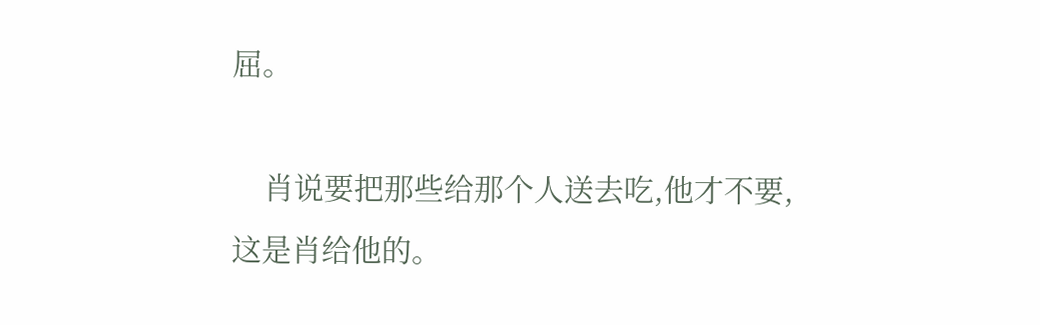屈。

    肖说要把那些给那个人送去吃,他才不要,这是肖给他的。